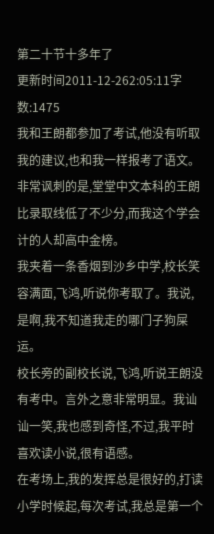第二十节十多年了
更新时间2011-12-262:05:11字数:1475
我和王朗都参加了考试,他没有听取我的建议,也和我一样报考了语文。非常讽刺的是,堂堂中文本科的王朗比录取线低了不少分,而我这个学会计的人却高中金榜。
我夹着一条香烟到沙乡中学,校长笑容满面,飞鸿,听说你考取了。我说,是啊,我不知道我走的哪门子狗屎运。
校长旁的副校长说,飞鸿,听说王朗没有考中。言外之意非常明显。我讪讪一笑,我也感到奇怪,不过,我平时喜欢读小说,很有语感。
在考场上,我的发挥总是很好的,打读小学时候起,每次考试,我总是第一个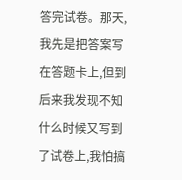答完试卷。那天,我先是把答案写在答题卡上,但到后来我发现不知什么时候又写到了试卷上,我怕搞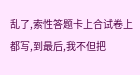乱了,索性答题卡上合试卷上都写,到最后,我不但把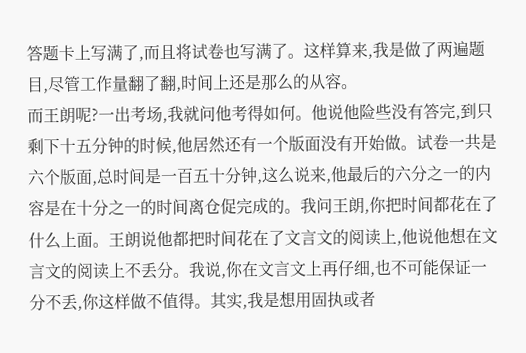答题卡上写满了,而且将试卷也写满了。这样算来,我是做了两遍题目,尽管工作量翻了翻,时间上还是那么的从容。
而王朗呢?一出考场,我就问他考得如何。他说他险些没有答完,到只剩下十五分钟的时候,他居然还有一个版面没有开始做。试卷一共是六个版面,总时间是一百五十分钟,这么说来,他最后的六分之一的内容是在十分之一的时间离仓促完成的。我问王朗,你把时间都花在了什么上面。王朗说他都把时间花在了文言文的阅读上,他说他想在文言文的阅读上不丢分。我说,你在文言文上再仔细,也不可能保证一分不丢,你这样做不值得。其实,我是想用固执或者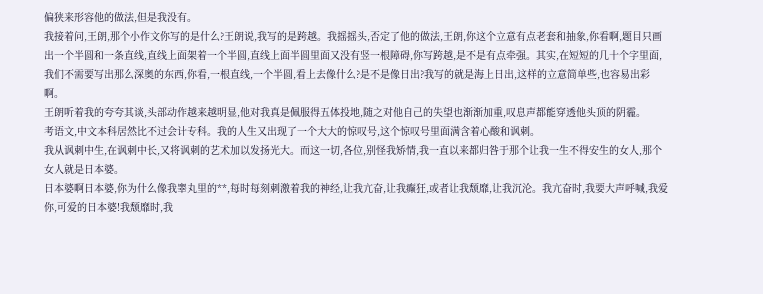偏狭来形容他的做法,但是我没有。
我接着问,王朗,那个小作文你写的是什么?王朗说,我写的是跨越。我摇摇头,否定了他的做法,王朗,你这个立意有点老套和抽象,你看啊,题目只画出一个半圆和一条直线,直线上面架着一个半圆,直线上面半圆里面又没有竖一根障碍,你写跨越,是不是有点牵强。其实,在短短的几十个字里面,我们不需要写出那么深奥的东西,你看,一根直线,一个半圆,看上去像什么?是不是像日出?我写的就是海上日出,这样的立意简单些,也容易出彩啊。
王朗听着我的夸夸其谈,头部动作越来越明显,他对我真是佩服得五体投地,随之对他自己的失望也渐渐加重,叹息声都能穿透他头顶的阴霾。
考语文,中文本科居然比不过会计专科。我的人生又出现了一个大大的惊叹号,这个惊叹号里面满含着心酸和讽刺。
我从讽刺中生,在讽刺中长,又将讽刺的艺术加以发扬光大。而这一切,各位,别怪我矫情,我一直以来都归咎于那个让我一生不得安生的女人,那个女人就是日本婆。
日本婆啊日本婆,你为什么像我睾丸里的**,每时每刻刺激着我的神经,让我亢奋,让我癫狂,或者让我颓靡,让我沉沦。我亢奋时,我要大声呼喊,我爱你,可爱的日本婆!我颓靡时,我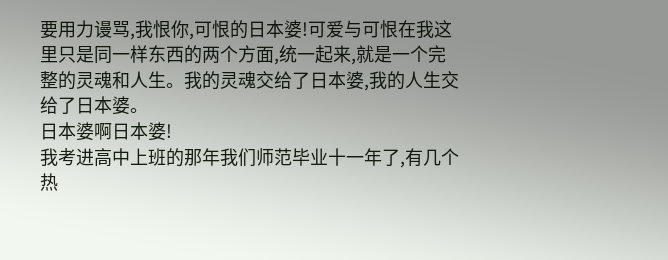要用力谩骂,我恨你,可恨的日本婆!可爱与可恨在我这里只是同一样东西的两个方面,统一起来,就是一个完整的灵魂和人生。我的灵魂交给了日本婆,我的人生交给了日本婆。
日本婆啊日本婆!
我考进高中上班的那年我们师范毕业十一年了,有几个热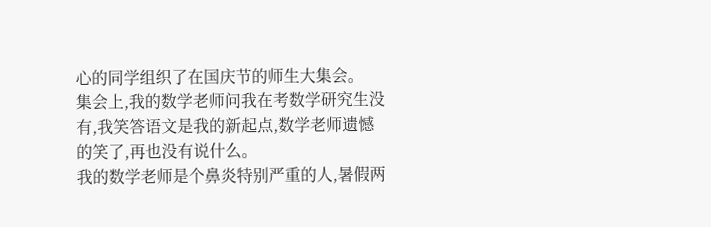心的同学组织了在国庆节的师生大集会。
集会上,我的数学老师问我在考数学研究生没有,我笑答语文是我的新起点,数学老师遗憾的笑了,再也没有说什么。
我的数学老师是个鼻炎特别严重的人,暑假两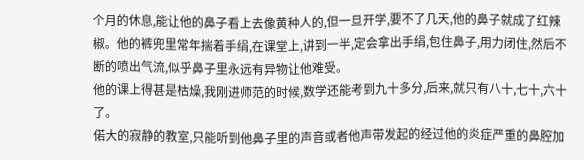个月的休息,能让他的鼻子看上去像黄种人的,但一旦开学,要不了几天,他的鼻子就成了红辣椒。他的裤兜里常年揣着手绢,在课堂上,讲到一半,定会拿出手绢,包住鼻子,用力闭住,然后不断的喷出气流,似乎鼻子里永远有异物让他难受。
他的课上得甚是枯燥,我刚进师范的时候,数学还能考到九十多分,后来,就只有八十,七十,六十了。
偌大的寂静的教室,只能听到他鼻子里的声音或者他声带发起的经过他的炎症严重的鼻腔加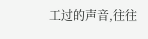工过的声音,往往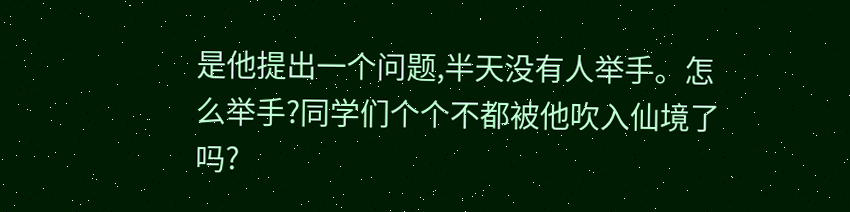是他提出一个问题,半天没有人举手。怎么举手?同学们个个不都被他吹入仙境了吗?